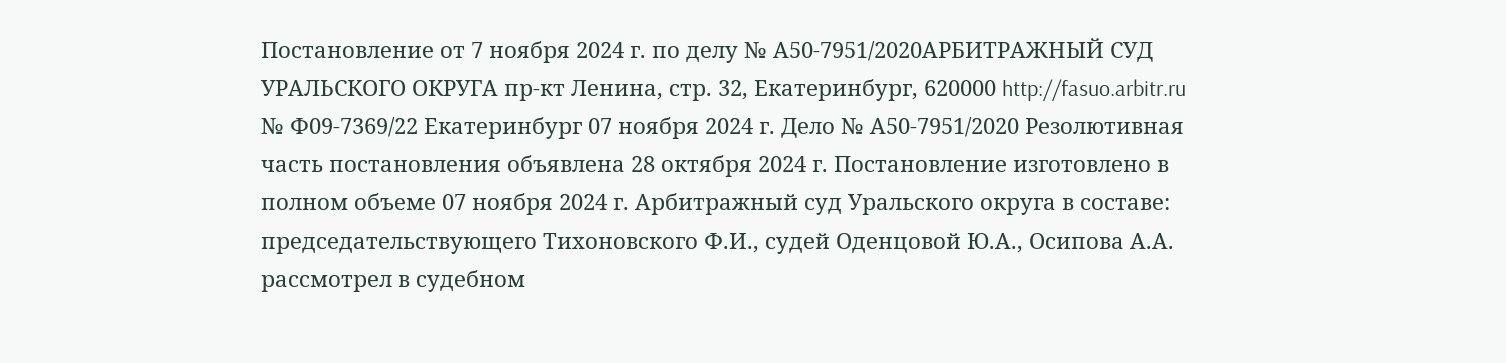Постановление от 7 ноября 2024 г. по делу № А50-7951/2020АРБИТРАЖНЫЙ СУД УРАЛЬСКОГО ОКРУГА пр-кт Ленина, стр. 32, Екатеринбург, 620000 http://fasuo.arbitr.ru № Ф09-7369/22 Екатеринбург 07 ноября 2024 г. Дело № А50-7951/2020 Резолютивная часть постановления объявлена 28 октября 2024 г. Постановление изготовлено в полном объеме 07 ноября 2024 г. Арбитражный суд Уральского округа в составе: председательствующего Тихоновского Ф.И., судей Оденцовой Ю.А., Осипова А.А. рассмотрел в судебном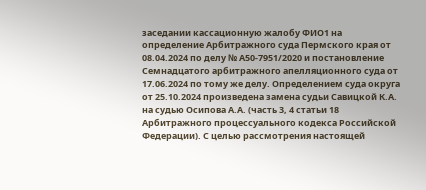заседании кассационную жалобу ФИО1 на определение Арбитражного суда Пермского края от 08.04.2024 по делу № А50-7951/2020 и постановление Семнадцатого арбитражного апелляционного суда от 17.06.2024 по тому же делу. Определением суда округа от 25.10.2024 произведена замена судьи Савицкой К.А. на судью Осипова А.А. (часть 3, 4 статьи 18 Арбитражного процессуального кодекса Российской Федерации). С целью рассмотрения настоящей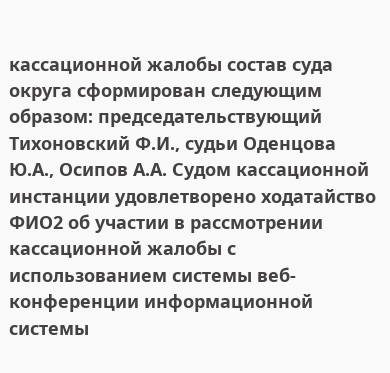кассационной жалобы состав суда округа сформирован следующим образом: председательствующий Тихоновский Ф.И., судьи Оденцова Ю.А., Осипов А.А. Судом кассационной инстанции удовлетворено ходатайство ФИО2 об участии в рассмотрении кассационной жалобы с использованием системы веб-конференции информационной системы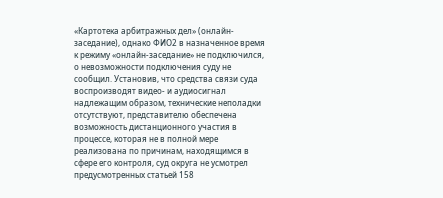«Картотека арбитражных дел» (онлайн-заседание), однако ФИО2 в назначенное время к режиму «онлайн-заседание» не подключился, о невозможности подключения суду не сообщил. Установив, что средства связи суда воспроизводят видео- и аудиосигнал надлежащим образом, технические неполадки отсутствуют, представителю обеспечена возможность дистанционного участия в процессе, которая не в полной мере реализована по причинам, находящимся в сфере его контроля, суд округа не усмотрел предусмотренных статьей 158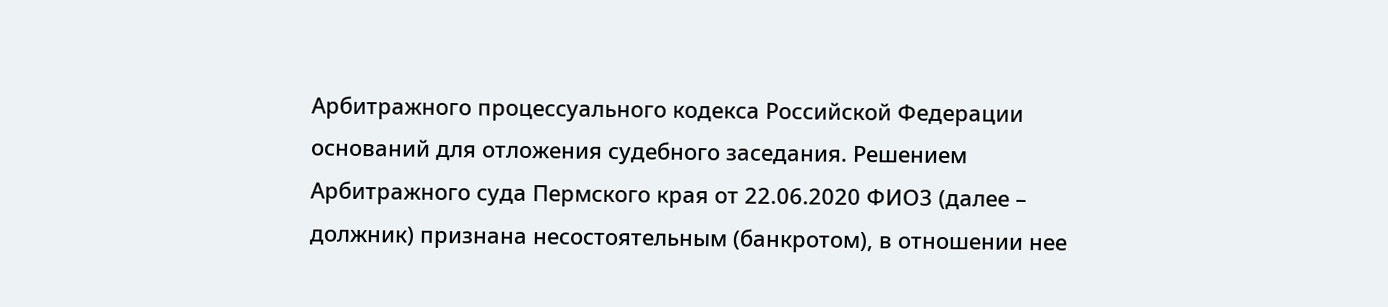Арбитражного процессуального кодекса Российской Федерации оснований для отложения судебного заседания. Решением Арбитражного суда Пермского края от 22.06.2020 ФИО3 (далее – должник) признана несостоятельным (банкротом), в отношении нее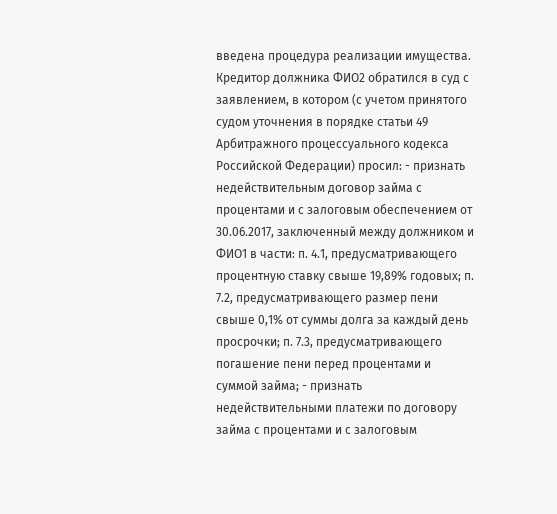введена процедура реализации имущества. Кредитор должника ФИО2 обратился в суд с заявлением, в котором (с учетом принятого судом уточнения в порядке статьи 49 Арбитражного процессуального кодекса Российской Федерации) просил: - признать недействительным договор займа с процентами и с залоговым обеспечением от 30.06.2017, заключенный между должником и ФИО1 в части: п. 4.1, предусматривающего процентную ставку свыше 19,89% годовых; п. 7.2, предусматривающего размер пени свыше 0,1% от суммы долга за каждый день просрочки; п. 7.3, предусматривающего погашение пени перед процентами и суммой займа; - признать недействительными платежи по договору займа с процентами и с залоговым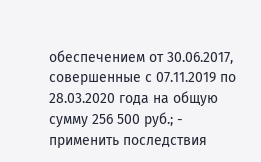обеспечением от 30.06.2017, совершенные с 07.11.2019 по 28.03.2020 года на общую сумму 256 500 руб.; - применить последствия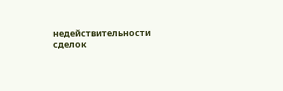недействительности сделок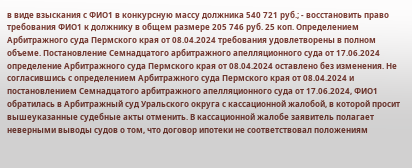в виде взыскания с ФИО1 в конкурсную массу должника 540 721 руб.; - восстановить право требования ФИО1 к должнику в общем размере 205 746 руб. 25 коп. Определением Арбитражного суда Пермского края от 08.04.2024 требования удовлетворены в полном объеме. Постановление Семнадцатого арбитражного апелляционного суда от 17.06.2024 определение Арбитражного суда Пермского края от 08.04.2024 оставлено без изменения. Не согласившись с определением Арбитражного суда Пермского края от 08.04.2024 и постановлением Семнадцатого арбитражного апелляционного суда от 17.06.2024, ФИО1 обратилась в Арбитражный суд Уральского округа с кассационной жалобой, в которой просит вышеуказанные судебные акты отменить. В кассационной жалобе заявитель полагает неверными выводы судов о том, что договор ипотеки не соответствовал положениям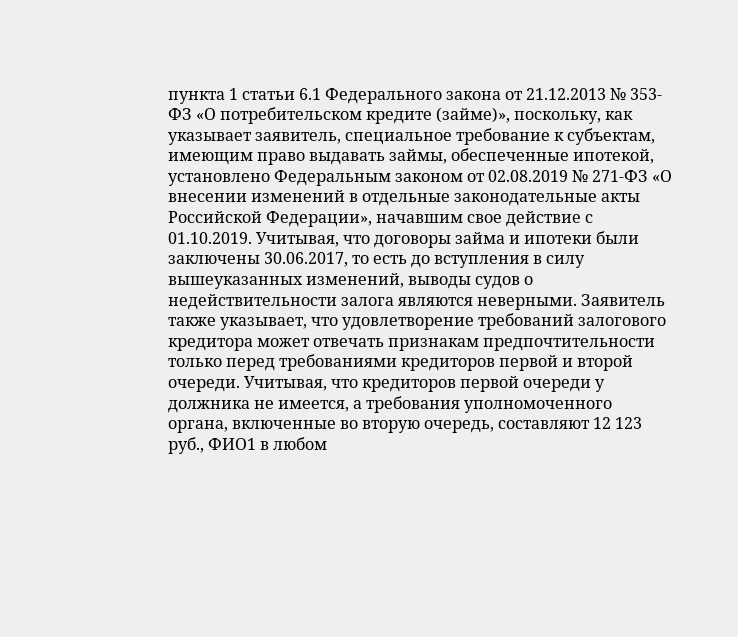пункта 1 статьи 6.1 Федерального закона от 21.12.2013 № 353-ФЗ «О потребительском кредите (займе)», поскольку, как указывает заявитель, специальное требование к субъектам, имеющим право выдавать займы, обеспеченные ипотекой, установлено Федеральным законом от 02.08.2019 № 271-ФЗ «О внесении изменений в отдельные законодательные акты Российской Федерации», начавшим свое действие с 01.10.2019. Учитывая, что договоры займа и ипотеки были заключены 30.06.2017, то есть до вступления в силу вышеуказанных изменений, выводы судов о недействительности залога являются неверными. Заявитель также указывает, что удовлетворение требований залогового кредитора может отвечать признакам предпочтительности только перед требованиями кредиторов первой и второй очереди. Учитывая, что кредиторов первой очереди у должника не имеется, а требования уполномоченного органа, включенные во вторую очередь, составляют 12 123 руб., ФИО1 в любом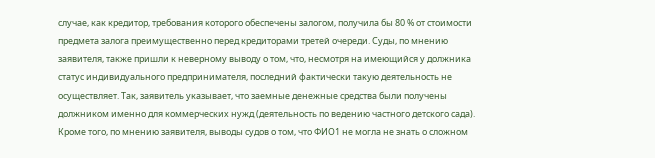случае, как кредитор, требования которого обеспечены залогом, получила бы 80 % от стоимости предмета залога преимущественно перед кредиторами третей очереди. Суды, по мнению заявителя, также пришли к неверному выводу о том, что, несмотря на имеющийся у должника статус индивидуального предпринимателя, последний фактически такую деятельность не осуществляет. Так, заявитель указывает, что заемные денежные средства были получены должником именно для коммерческих нужд (деятельность по ведению частного детского сада). Кроме того, по мнению заявителя, выводы судов о том, что ФИО1 не могла не знать о сложном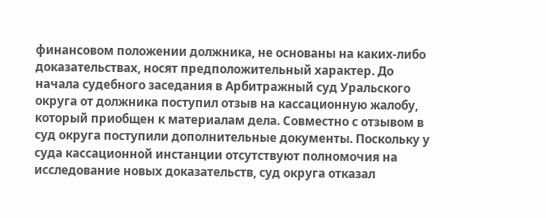финансовом положении должника, не основаны на каких-либо доказательствах, носят предположительный характер. До начала судебного заседания в Арбитражный суд Уральского округа от должника поступил отзыв на кассационную жалобу, который приобщен к материалам дела. Совместно с отзывом в суд округа поступили дополнительные документы. Поскольку у суда кассационной инстанции отсутствуют полномочия на исследование новых доказательств, суд округа отказал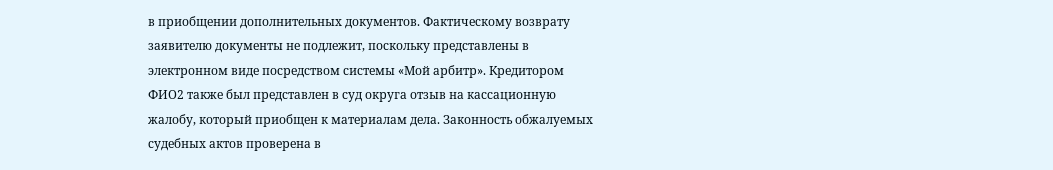в приобщении дополнительных документов. Фактическому возврату заявителю документы не подлежит, поскольку представлены в электронном виде посредством системы «Мой арбитр». Кредитором ФИО2 также был представлен в суд округа отзыв на кассационную жалобу, который приобщен к материалам дела. Законность обжалуемых судебных актов проверена в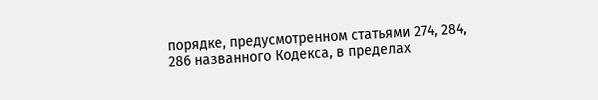порядке, предусмотренном статьями 274, 284, 286 названного Кодекса, в пределах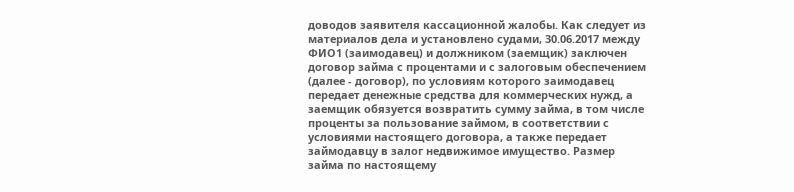доводов заявителя кассационной жалобы. Как следует из материалов дела и установлено судами, 30.06.2017 между ФИО1 (заимодавец) и должником (заемщик) заключен договор займа с процентами и с залоговым обеспечением (далее - договор), по условиям которого заимодавец передает денежные средства для коммерческих нужд, а заемщик обязуется возвратить сумму займа, в том числе проценты за пользование займом, в соответствии с условиями настоящего договора, а также передает займодавцу в залог недвижимое имущество. Размер займа по настоящему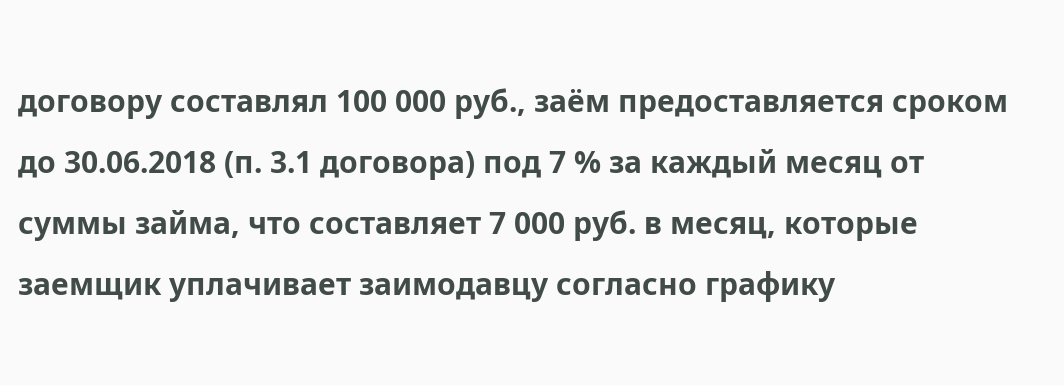договору составлял 100 000 руб., заём предоставляется сроком до 30.06.2018 (п. 3.1 договора) под 7 % за каждый месяц от суммы займа, что составляет 7 000 руб. в месяц, которые заемщик уплачивает заимодавцу согласно графику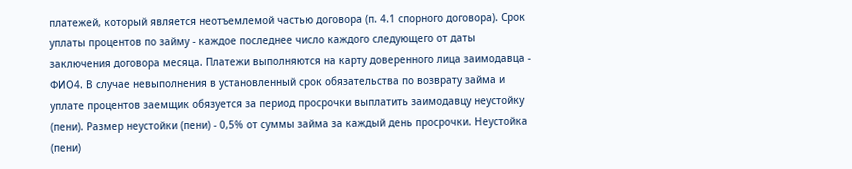платежей, который является неотъемлемой частью договора (п. 4.1 спорного договора). Срок уплаты процентов по займу - каждое последнее число каждого следующего от даты заключения договора месяца. Платежи выполняются на карту доверенного лица заимодавца - ФИО4. В случае невыполнения в установленный срок обязательства по возврату займа и уплате процентов заемщик обязуется за период просрочки выплатить заимодавцу неустойку (пени). Размер неустойки (пени) - 0,5% от суммы займа за каждый день просрочки. Неустойка (пени)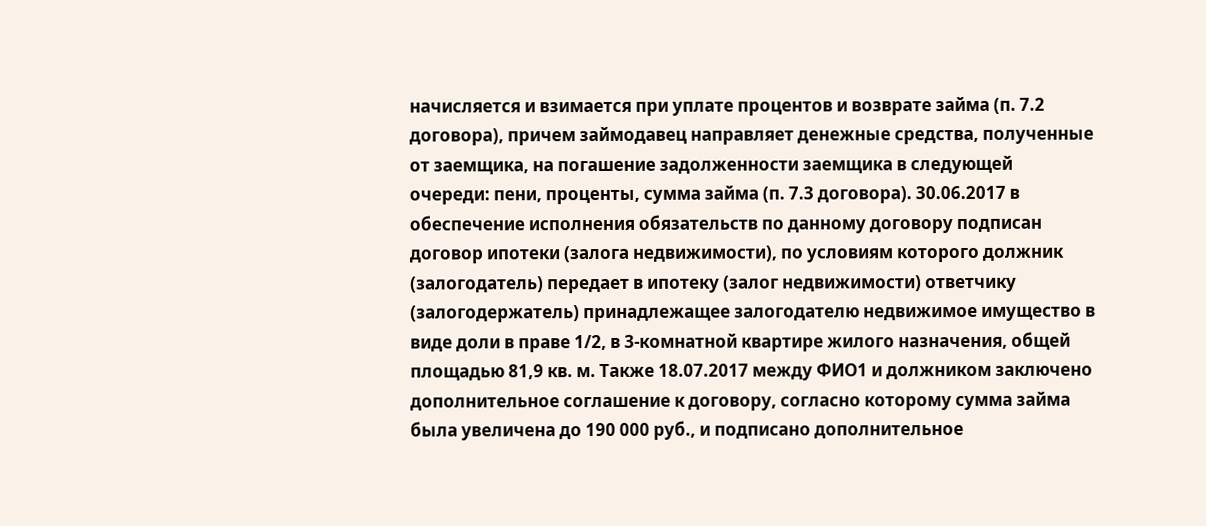начисляется и взимается при уплате процентов и возврате займа (п. 7.2 договора), причем займодавец направляет денежные средства, полученные от заемщика, на погашение задолженности заемщика в следующей очереди: пени, проценты, сумма займа (п. 7.3 договора). 30.06.2017 в обеспечение исполнения обязательств по данному договору подписан договор ипотеки (залога недвижимости), по условиям которого должник (залогодатель) передает в ипотеку (залог недвижимости) ответчику (залогодержатель) принадлежащее залогодателю недвижимое имущество в виде доли в праве 1/2, в 3-комнатной квартире жилого назначения, общей площадью 81,9 кв. м. Также 18.07.2017 между ФИО1 и должником заключено дополнительное соглашение к договору, согласно которому сумма займа была увеличена до 190 000 руб., и подписано дополнительное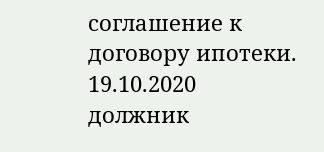соглашение к договору ипотеки. 19.10.2020 должник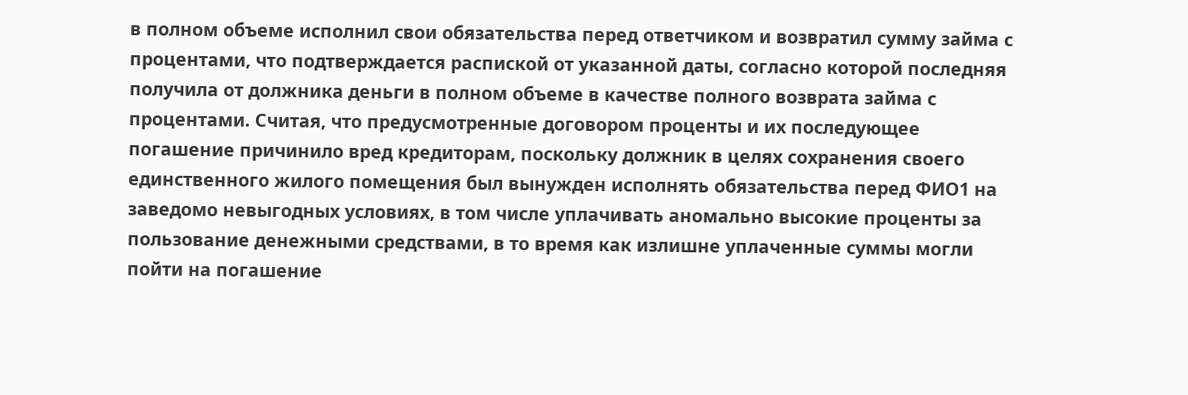в полном объеме исполнил свои обязательства перед ответчиком и возвратил сумму займа с процентами, что подтверждается распиской от указанной даты, согласно которой последняя получила от должника деньги в полном объеме в качестве полного возврата займа с процентами. Считая, что предусмотренные договором проценты и их последующее погашение причинило вред кредиторам, поскольку должник в целях сохранения своего единственного жилого помещения был вынужден исполнять обязательства перед ФИО1 на заведомо невыгодных условиях, в том числе уплачивать аномально высокие проценты за пользование денежными средствами, в то время как излишне уплаченные суммы могли пойти на погашение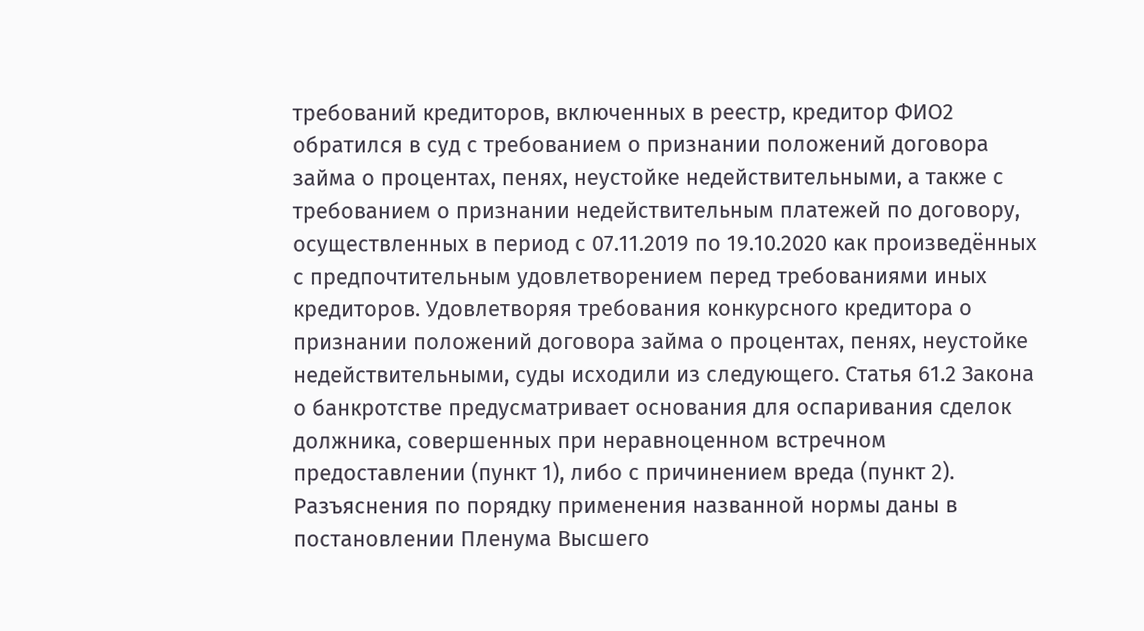требований кредиторов, включенных в реестр, кредитор ФИО2 обратился в суд с требованием о признании положений договора займа о процентах, пенях, неустойке недействительными, а также с требованием о признании недействительным платежей по договору, осуществленных в период с 07.11.2019 по 19.10.2020 как произведённых с предпочтительным удовлетворением перед требованиями иных кредиторов. Удовлетворяя требования конкурсного кредитора о признании положений договора займа о процентах, пенях, неустойке недействительными, суды исходили из следующего. Статья 61.2 Закона о банкротстве предусматривает основания для оспаривания сделок должника, совершенных при неравноценном встречном предоставлении (пункт 1), либо с причинением вреда (пункт 2). Разъяснения по порядку применения названной нормы даны в постановлении Пленума Высшего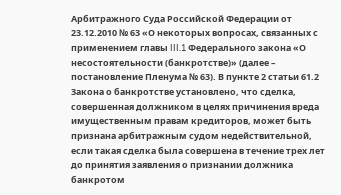Арбитражного Суда Российской Федерации от 23.12.2010 № 63 «О некоторых вопросах, связанных с применением главы III.1 Федерального закона «О несостоятельности (банкротстве)» (далее – постановление Пленума № 63). В пункте 2 статьи 61.2 Закона о банкротстве установлено, что сделка, совершенная должником в целях причинения вреда имущественным правам кредиторов, может быть признана арбитражным судом недействительной, если такая сделка была совершена в течение трех лет до принятия заявления о признании должника банкротом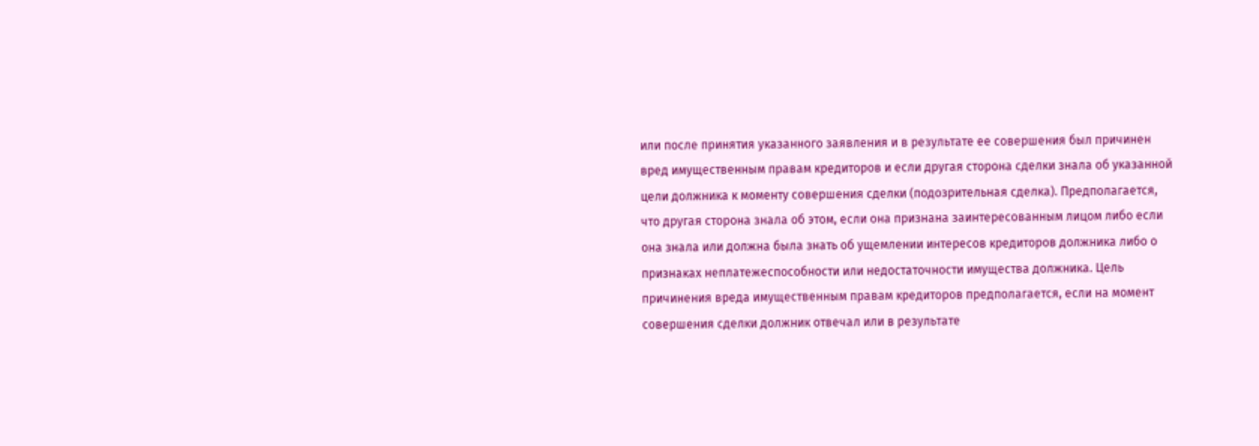или после принятия указанного заявления и в результате ее совершения был причинен вред имущественным правам кредиторов и если другая сторона сделки знала об указанной цели должника к моменту совершения сделки (подозрительная сделка). Предполагается, что другая сторона знала об этом, если она признана заинтересованным лицом либо если она знала или должна была знать об ущемлении интересов кредиторов должника либо о признаках неплатежеспособности или недостаточности имущества должника. Цель причинения вреда имущественным правам кредиторов предполагается, если на момент совершения сделки должник отвечал или в результате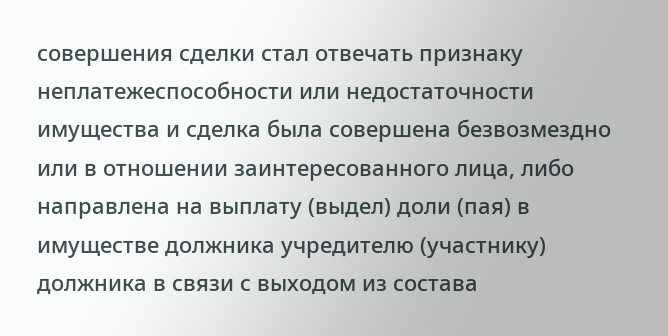совершения сделки стал отвечать признаку неплатежеспособности или недостаточности имущества и сделка была совершена безвозмездно или в отношении заинтересованного лица, либо направлена на выплату (выдел) доли (пая) в имуществе должника учредителю (участнику) должника в связи с выходом из состава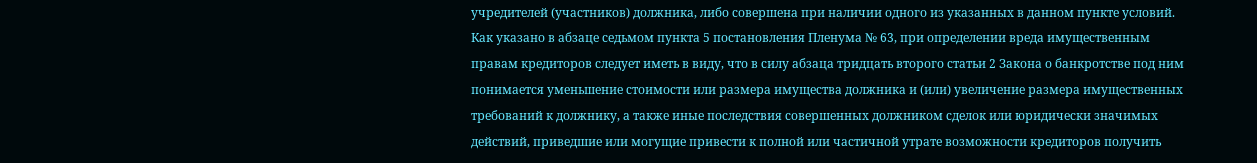учредителей (участников) должника, либо совершена при наличии одного из указанных в данном пункте условий. Как указано в абзаце седьмом пункта 5 постановления Пленума № 63, при определении вреда имущественным правам кредиторов следует иметь в виду, что в силу абзаца тридцать второго статьи 2 Закона о банкротстве под ним понимается уменьшение стоимости или размера имущества должника и (или) увеличение размера имущественных требований к должнику, а также иные последствия совершенных должником сделок или юридически значимых действий, приведшие или могущие привести к полной или частичной утрате возможности кредиторов получить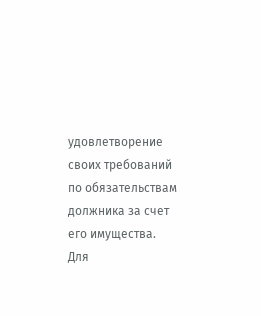удовлетворение своих требований по обязательствам должника за счет его имущества. Для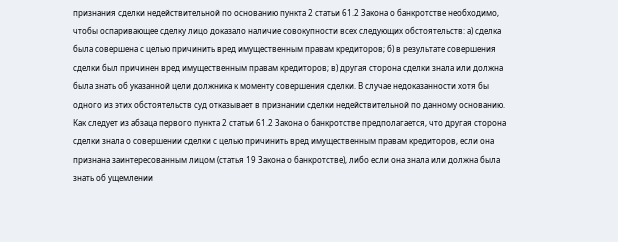признания сделки недействительной по основанию пункта 2 статьи 61.2 Закона о банкротстве необходимо, чтобы оспаривающее сделку лицо доказало наличие совокупности всех следующих обстоятельств: а) сделка была совершена с целью причинить вред имущественным правам кредиторов; б) в результате совершения сделки был причинен вред имущественным правам кредиторов; в) другая сторона сделки знала или должна была знать об указанной цели должника к моменту совершения сделки. В случае недоказанности хотя бы одного из этих обстоятельств суд отказывает в признании сделки недействительной по данному основанию. Как следует из абзаца первого пункта 2 статьи 61.2 Закона о банкротстве предполагается, что другая сторона сделки знала о совершении сделки с целью причинить вред имущественным правам кредиторов, если она признана заинтересованным лицом (статья 19 Закона о банкротстве), либо если она знала или должна была знать об ущемлении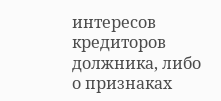интересов кредиторов должника, либо о признаках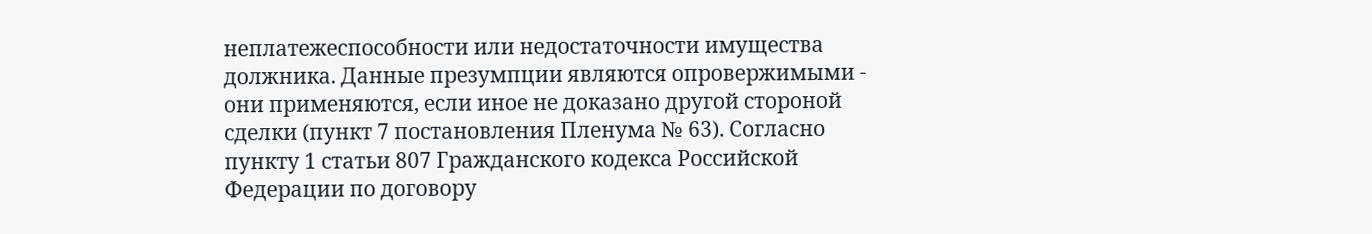неплатежеспособности или недостаточности имущества должника. Данные презумпции являются опровержимыми - они применяются, если иное не доказано другой стороной сделки (пункт 7 постановления Пленума № 63). Согласно пункту 1 статьи 807 Гражданского кодекса Российской Федерации по договору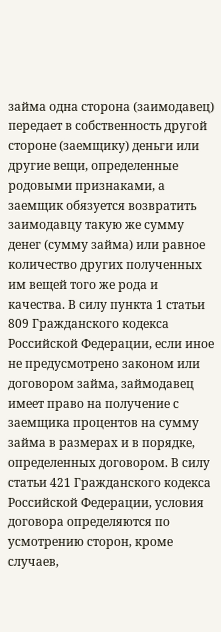займа одна сторона (заимодавец) передает в собственность другой стороне (заемщику) деньги или другие вещи, определенные родовыми признаками, а заемщик обязуется возвратить заимодавцу такую же сумму денег (сумму займа) или равное количество других полученных им вещей того же рода и качества. В силу пункта 1 статьи 809 Гражданского кодекса Российской Федерации, если иное не предусмотрено законом или договором займа, займодавец имеет право на получение с заемщика процентов на сумму займа в размерах и в порядке, определенных договором. В силу статьи 421 Гражданского кодекса Российской Федерации, условия договора определяются по усмотрению сторон, кроме случаев,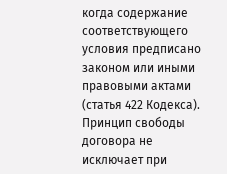когда содержание соответствующего условия предписано законом или иными правовыми актами (статья 422 Кодекса). Принцип свободы договора не исключает при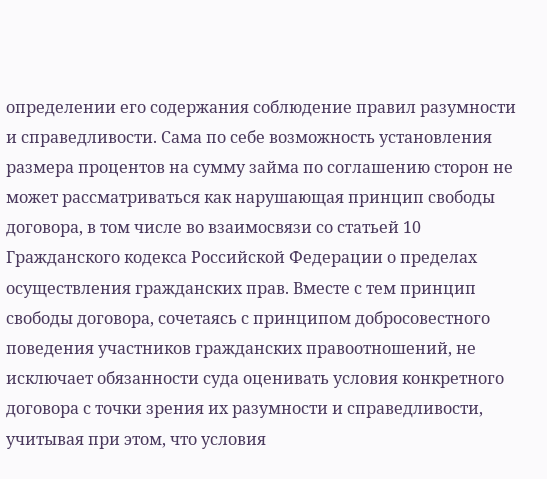определении его содержания соблюдение правил разумности и справедливости. Сама по себе возможность установления размера процентов на сумму займа по соглашению сторон не может рассматриваться как нарушающая принцип свободы договора, в том числе во взаимосвязи со статьей 10 Гражданского кодекса Российской Федерации о пределах осуществления гражданских прав. Вместе с тем принцип свободы договора, сочетаясь с принципом добросовестного поведения участников гражданских правоотношений, не исключает обязанности суда оценивать условия конкретного договора с точки зрения их разумности и справедливости, учитывая при этом, что условия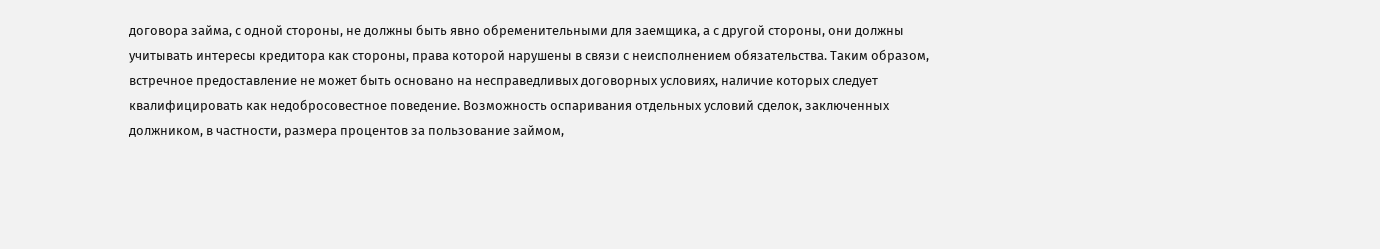договора займа, с одной стороны, не должны быть явно обременительными для заемщика, а с другой стороны, они должны учитывать интересы кредитора как стороны, права которой нарушены в связи с неисполнением обязательства. Таким образом, встречное предоставление не может быть основано на несправедливых договорных условиях, наличие которых следует квалифицировать как недобросовестное поведение. Возможность оспаривания отдельных условий сделок, заключенных должником, в частности, размера процентов за пользование займом,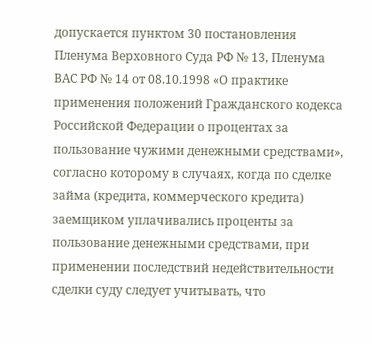допускается пунктом 30 постановления Пленума Верховного Суда РФ № 13, Пленума ВАС РФ № 14 от 08.10.1998 «О практике применения положений Гражданского кодекса Российской Федерации о процентах за пользование чужими денежными средствами», согласно которому в случаях, когда по сделке займа (кредита, коммерческого кредита) заемщиком уплачивались проценты за пользование денежными средствами, при применении последствий недействительности сделки суду следует учитывать, что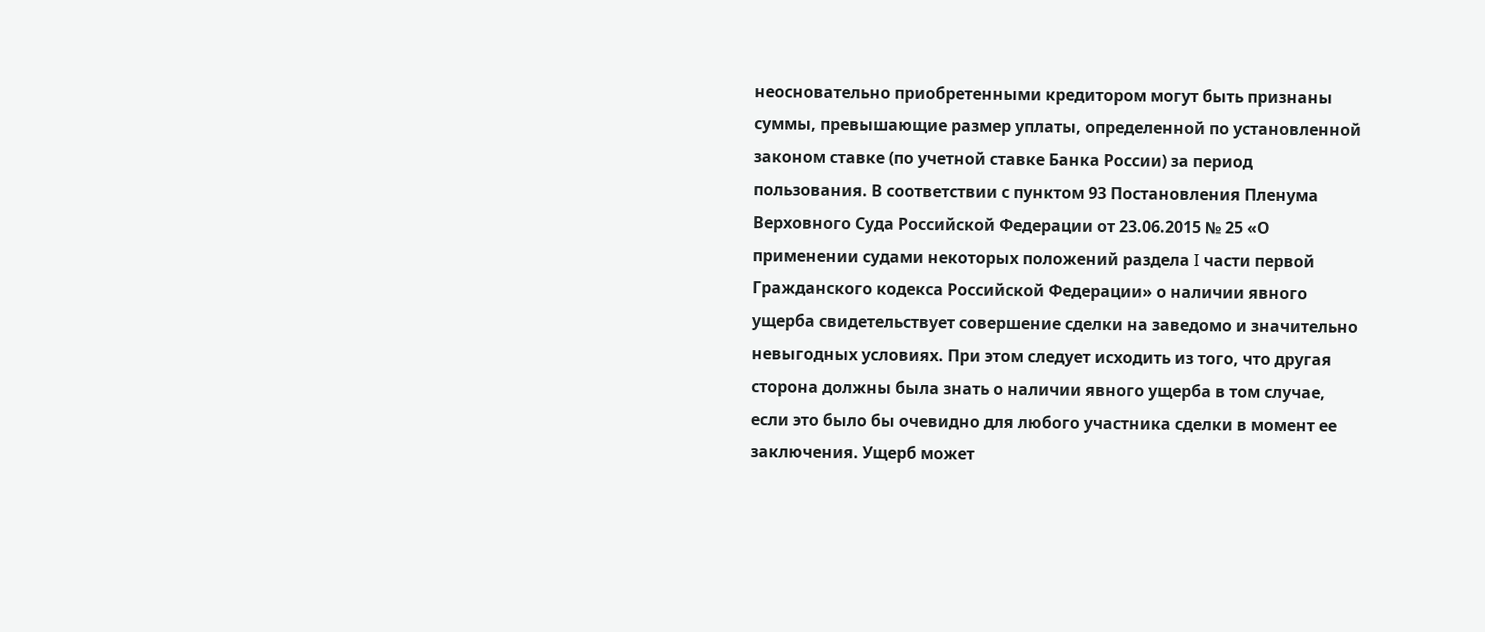неосновательно приобретенными кредитором могут быть признаны суммы, превышающие размер уплаты, определенной по установленной законом ставке (по учетной ставке Банка России) за период пользования. В соответствии с пунктом 93 Постановления Пленума Верховного Суда Российской Федерации от 23.06.2015 № 25 «О применении судами некоторых положений раздела I части первой Гражданского кодекса Российской Федерации» о наличии явного ущерба свидетельствует совершение сделки на заведомо и значительно невыгодных условиях. При этом следует исходить из того, что другая сторона должны была знать о наличии явного ущерба в том случае, если это было бы очевидно для любого участника сделки в момент ее заключения. Ущерб может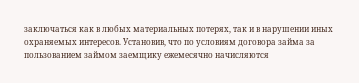заключаться как в любых материальных потерях, так и в нарушении иных охраняемых интересов. Установив, что по условиям договора займа за пользованием займом заемщику ежемесячно начисляются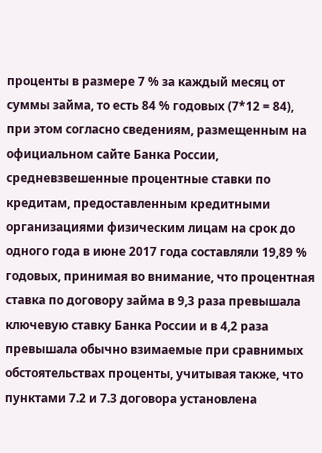проценты в размере 7 % за каждый месяц от суммы займа, то есть 84 % годовых (7*12 = 84), при этом согласно сведениям, размещенным на официальном сайте Банка России, средневзвешенные процентные ставки по кредитам, предоставленным кредитными организациями физическим лицам на срок до одного года в июне 2017 года составляли 19,89 % годовых, принимая во внимание, что процентная ставка по договору займа в 9,3 раза превышала ключевую ставку Банка России и в 4,2 раза превышала обычно взимаемые при сравнимых обстоятельствах проценты, учитывая также, что пунктами 7.2 и 7.3 договора установлена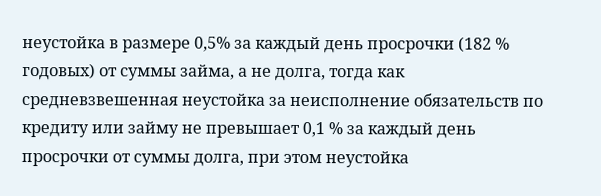неустойка в размере 0,5% за каждый день просрочки (182 % годовых) от суммы займа, а не долга, тогда как средневзвешенная неустойка за неисполнение обязательств по кредиту или займу не превышает 0,1 % за каждый день просрочки от суммы долга, при этом неустойка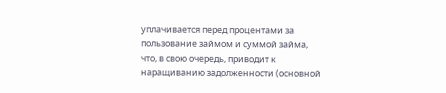уплачивается перед процентами за пользование займом и суммой займа, что, в свою очередь, приводит к наращиванию задолженности (основной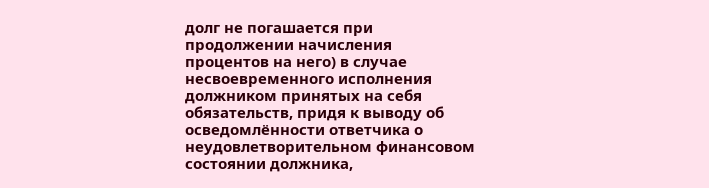долг не погашается при продолжении начисления процентов на него) в случае несвоевременного исполнения должником принятых на себя обязательств, придя к выводу об осведомлённости ответчика о неудовлетворительном финансовом состоянии должника,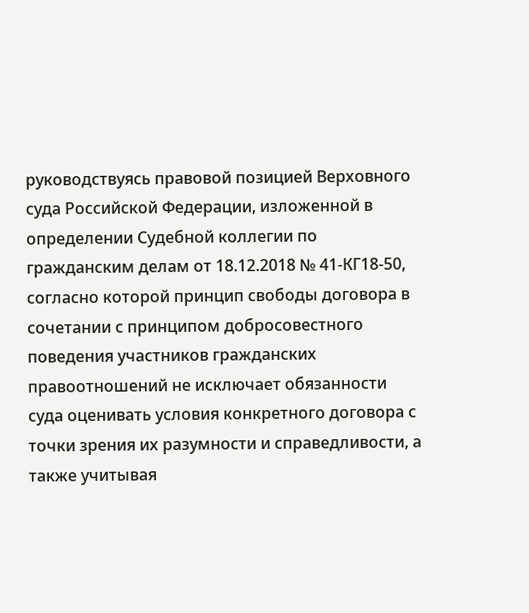руководствуясь правовой позицией Верховного суда Российской Федерации, изложенной в определении Судебной коллегии по гражданским делам от 18.12.2018 № 41-КГ18-50, согласно которой принцип свободы договора в сочетании с принципом добросовестного поведения участников гражданских правоотношений не исключает обязанности суда оценивать условия конкретного договора с точки зрения их разумности и справедливости, а также учитывая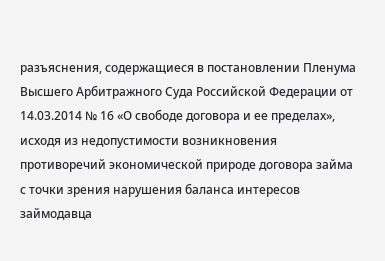разъяснения, содержащиеся в постановлении Пленума Высшего Арбитражного Суда Российской Федерации от 14.03.2014 № 16 «О свободе договора и ее пределах», исходя из недопустимости возникновения противоречий экономической природе договора займа с точки зрения нарушения баланса интересов займодавца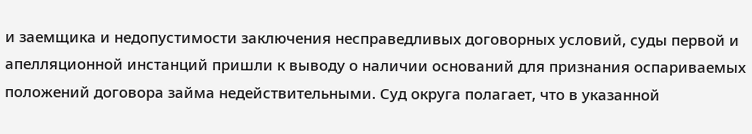и заемщика и недопустимости заключения несправедливых договорных условий, суды первой и апелляционной инстанций пришли к выводу о наличии оснований для признания оспариваемых положений договора займа недействительными. Суд округа полагает, что в указанной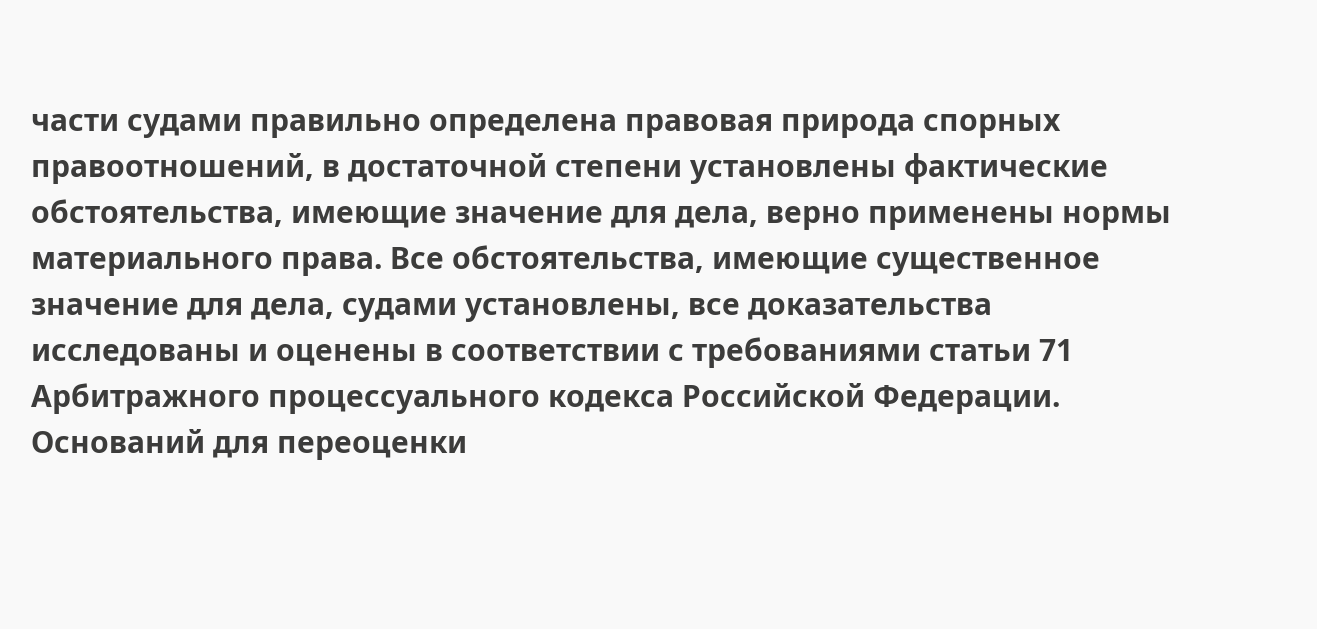части судами правильно определена правовая природа спорных правоотношений, в достаточной степени установлены фактические обстоятельства, имеющие значение для дела, верно применены нормы материального права. Все обстоятельства, имеющие существенное значение для дела, судами установлены, все доказательства исследованы и оценены в соответствии с требованиями статьи 71 Арбитражного процессуального кодекса Российской Федерации. Оснований для переоценки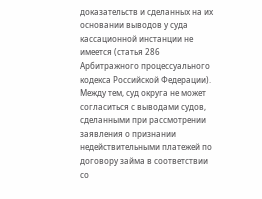доказательств и сделанных на их основании выводов у суда кассационной инстанции не имеется (статья 286 Арбитражного процессуального кодекса Российской Федерации). Между тем, суд округа не может согласиться с выводами судов, сделанными при рассмотрении заявления о признании недействительными платежей по договору займа в соответствии со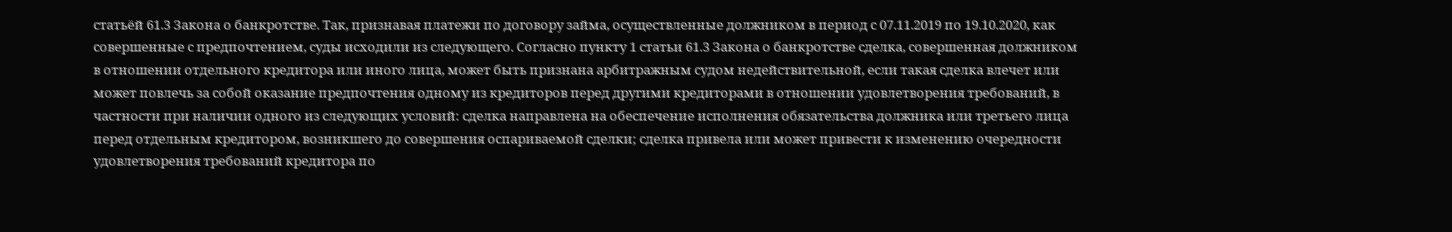статьёй 61.3 Закона о банкротстве. Так, признавая платежи по договору займа, осуществленные должником в период с 07.11.2019 по 19.10.2020, как совершенные с предпочтением, суды исходили из следующего. Согласно пункту 1 статьи 61.3 Закона о банкротстве сделка, совершенная должником в отношении отдельного кредитора или иного лица, может быть признана арбитражным судом недействительной, если такая сделка влечет или может повлечь за собой оказание предпочтения одному из кредиторов перед другими кредиторами в отношении удовлетворения требований, в частности при наличии одного из следующих условий: сделка направлена на обеспечение исполнения обязательства должника или третьего лица перед отдельным кредитором, возникшего до совершения оспариваемой сделки; сделка привела или может привести к изменению очередности удовлетворения требований кредитора по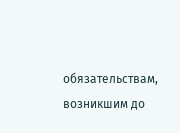обязательствам, возникшим до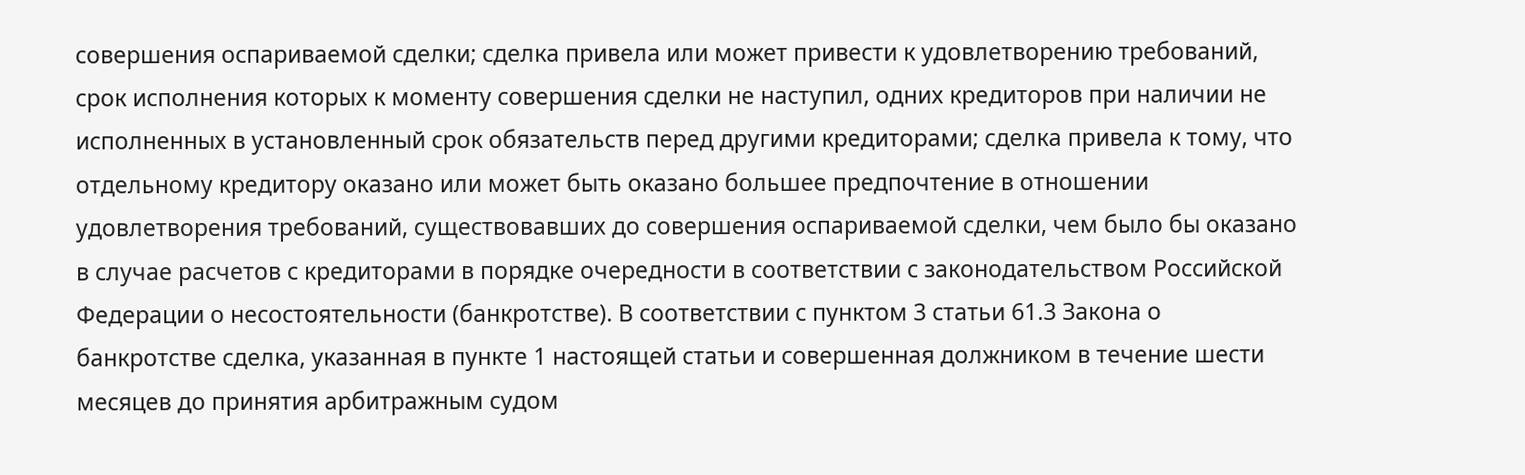совершения оспариваемой сделки; сделка привела или может привести к удовлетворению требований, срок исполнения которых к моменту совершения сделки не наступил, одних кредиторов при наличии не исполненных в установленный срок обязательств перед другими кредиторами; сделка привела к тому, что отдельному кредитору оказано или может быть оказано большее предпочтение в отношении удовлетворения требований, существовавших до совершения оспариваемой сделки, чем было бы оказано в случае расчетов с кредиторами в порядке очередности в соответствии с законодательством Российской Федерации о несостоятельности (банкротстве). В соответствии с пунктом 3 статьи 61.3 Закона о банкротстве сделка, указанная в пункте 1 настоящей статьи и совершенная должником в течение шести месяцев до принятия арбитражным судом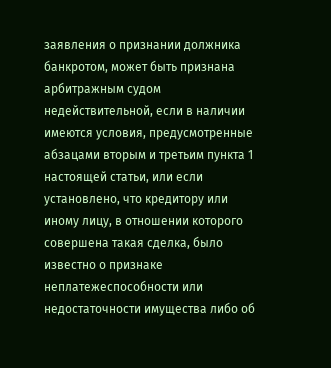заявления о признании должника банкротом, может быть признана арбитражным судом недействительной, если в наличии имеются условия, предусмотренные абзацами вторым и третьим пункта 1 настоящей статьи, или если установлено, что кредитору или иному лицу, в отношении которого совершена такая сделка, было известно о признаке неплатежеспособности или недостаточности имущества либо об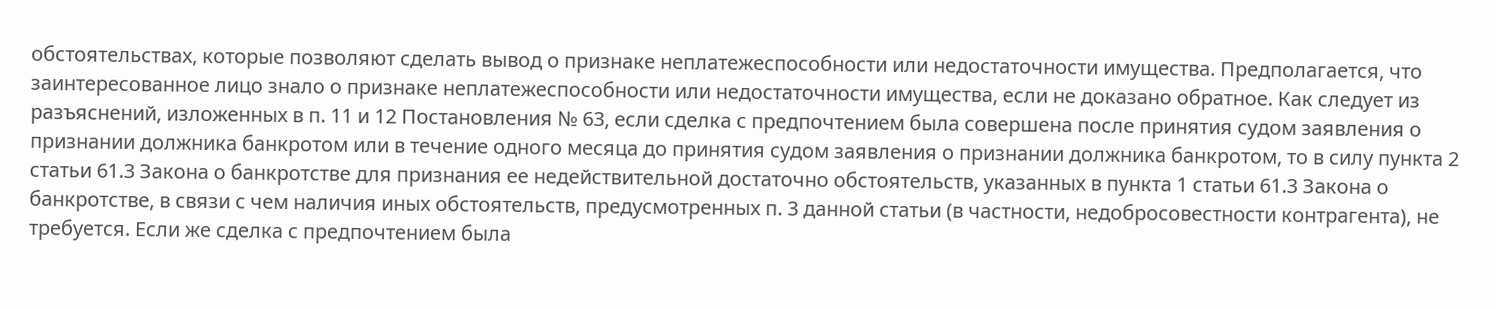обстоятельствах, которые позволяют сделать вывод о признаке неплатежеспособности или недостаточности имущества. Предполагается, что заинтересованное лицо знало о признаке неплатежеспособности или недостаточности имущества, если не доказано обратное. Как следует из разъяснений, изложенных в п. 11 и 12 Постановления № 63, если сделка с предпочтением была совершена после принятия судом заявления о признании должника банкротом или в течение одного месяца до принятия судом заявления о признании должника банкротом, то в силу пункта 2 статьи 61.3 Закона о банкротстве для признания ее недействительной достаточно обстоятельств, указанных в пункта 1 статьи 61.3 Закона о банкротстве, в связи с чем наличия иных обстоятельств, предусмотренных п. 3 данной статьи (в частности, недобросовестности контрагента), не требуется. Если же сделка с предпочтением была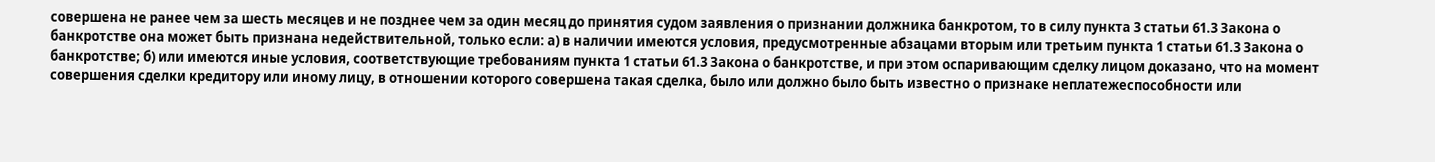совершена не ранее чем за шесть месяцев и не позднее чем за один месяц до принятия судом заявления о признании должника банкротом, то в силу пункта 3 статьи 61.3 Закона о банкротстве она может быть признана недействительной, только если: а) в наличии имеются условия, предусмотренные абзацами вторым или третьим пункта 1 статьи 61.3 Закона о банкротстве; б) или имеются иные условия, соответствующие требованиям пункта 1 статьи 61.3 Закона о банкротстве, и при этом оспаривающим сделку лицом доказано, что на момент совершения сделки кредитору или иному лицу, в отношении которого совершена такая сделка, было или должно было быть известно о признаке неплатежеспособности или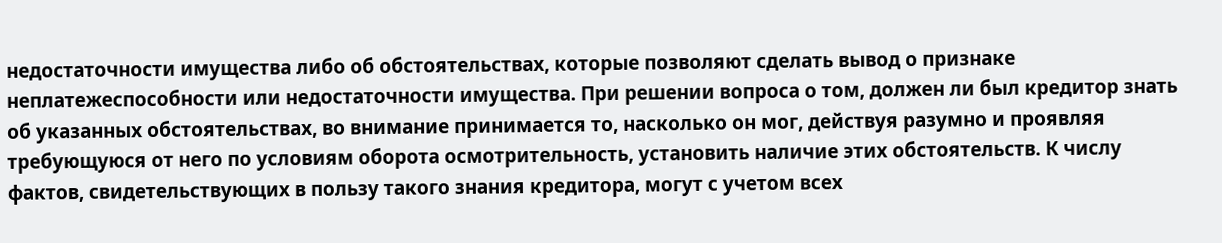недостаточности имущества либо об обстоятельствах, которые позволяют сделать вывод о признаке неплатежеспособности или недостаточности имущества. При решении вопроса о том, должен ли был кредитор знать об указанных обстоятельствах, во внимание принимается то, насколько он мог, действуя разумно и проявляя требующуюся от него по условиям оборота осмотрительность, установить наличие этих обстоятельств. К числу фактов, свидетельствующих в пользу такого знания кредитора, могут с учетом всех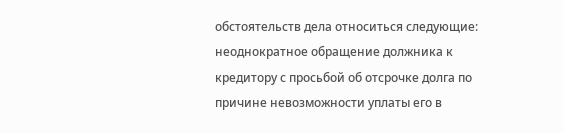обстоятельств дела относиться следующие: неоднократное обращение должника к кредитору с просьбой об отсрочке долга по причине невозможности уплаты его в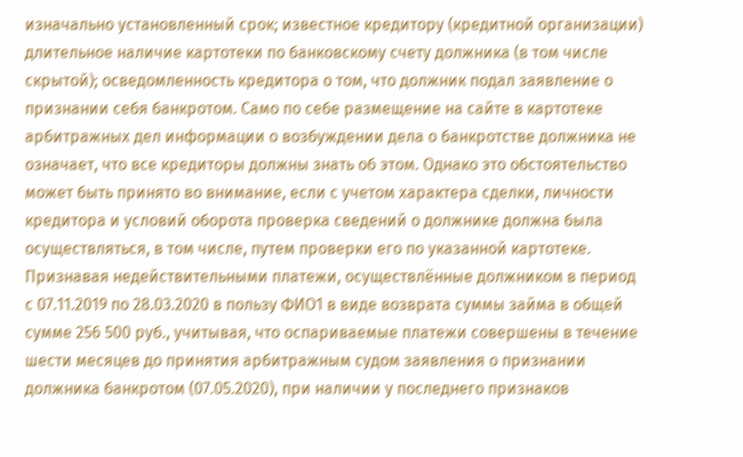изначально установленный срок; известное кредитору (кредитной организации) длительное наличие картотеки по банковскому счету должника (в том числе скрытой); осведомленность кредитора о том, что должник подал заявление о признании себя банкротом. Само по себе размещение на сайте в картотеке арбитражных дел информации о возбуждении дела о банкротстве должника не означает, что все кредиторы должны знать об этом. Однако это обстоятельство может быть принято во внимание, если с учетом характера сделки, личности кредитора и условий оборота проверка сведений о должнике должна была осуществляться, в том числе, путем проверки его по указанной картотеке. Признавая недействительными платежи, осуществлённые должником в период с 07.11.2019 по 28.03.2020 в пользу ФИО1 в виде возврата суммы займа в общей сумме 256 500 руб., учитывая, что оспариваемые платежи совершены в течение шести месяцев до принятия арбитражным судом заявления о признании должника банкротом (07.05.2020), при наличии у последнего признаков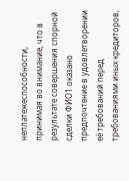неплатежеспособности, принимая во внимание, что в результате совершения спорной сделки ФИО1 оказано предпочтение в удовлетворении её требований перед требованиями иных кредиторов,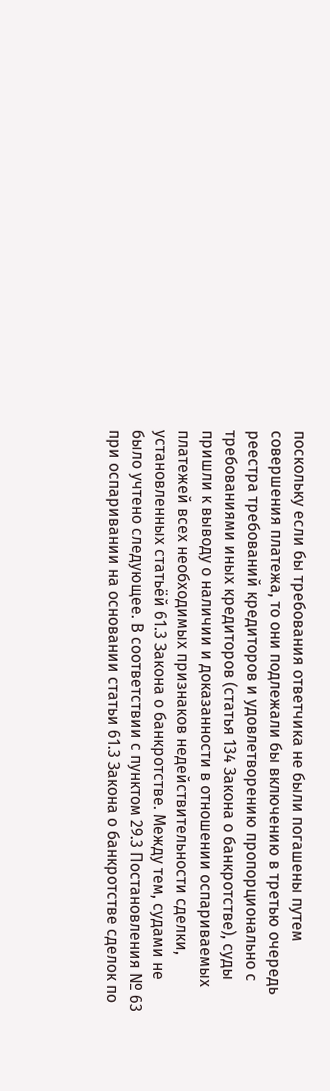поскольку если бы требования ответчика не были погашены путем совершения платежа, то они подлежали бы включению в третью очередь реестра требований кредиторов и удовлетворению пропорционально с требованиями иных кредиторов (статья 134 Закона о банкротстве), суды пришли к выводу о наличии и доказанности в отношении оспариваемых платежей всех необходимых признаков недействительности сделки, установленных статьёй 61.3 Закона о банкротстве. Между тем, судами не было учтено следующее. В соответствии с пунктом 29.3 Постановления № 63 при оспаривании на основании статьи 61.3 Закона о банкротстве сделок по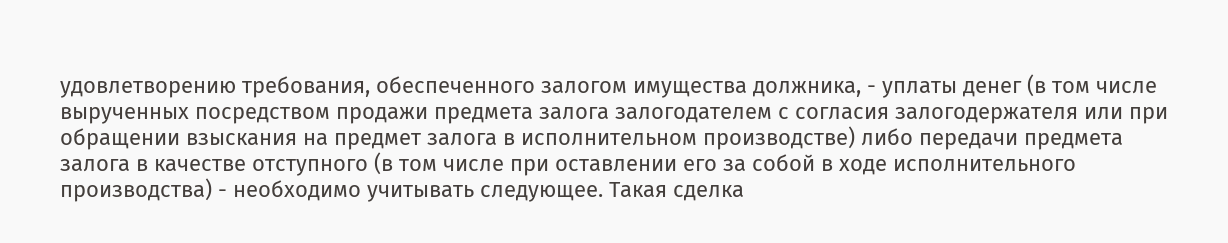удовлетворению требования, обеспеченного залогом имущества должника, - уплаты денег (в том числе вырученных посредством продажи предмета залога залогодателем с согласия залогодержателя или при обращении взыскания на предмет залога в исполнительном производстве) либо передачи предмета залога в качестве отступного (в том числе при оставлении его за собой в ходе исполнительного производства) - необходимо учитывать следующее. Такая сделка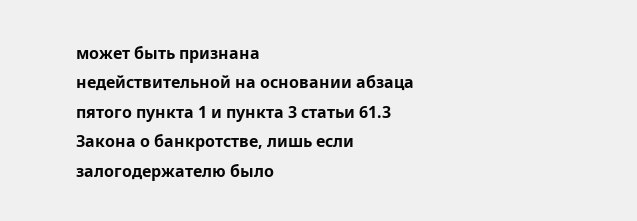может быть признана недействительной на основании абзаца пятого пункта 1 и пункта 3 статьи 61.3 Закона о банкротстве, лишь если залогодержателю было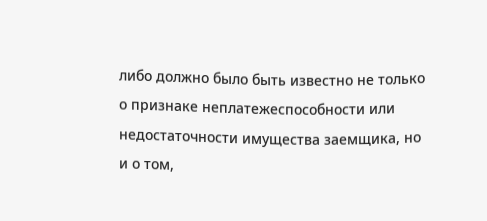либо должно было быть известно не только о признаке неплатежеспособности или недостаточности имущества заемщика, но и о том,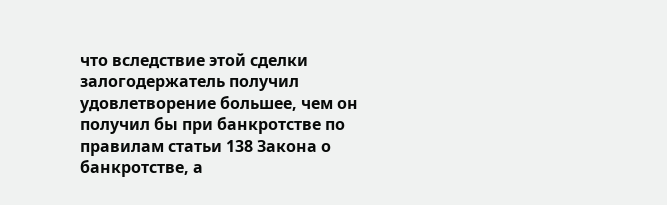что вследствие этой сделки залогодержатель получил удовлетворение большее, чем он получил бы при банкротстве по правилам статьи 138 Закона о банкротстве, а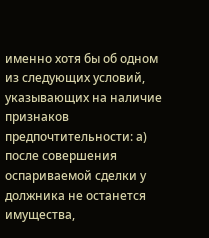именно хотя бы об одном из следующих условий, указывающих на наличие признаков предпочтительности: а) после совершения оспариваемой сделки у должника не останется имущества,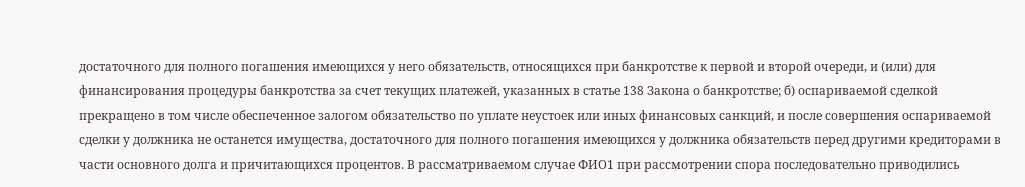достаточного для полного погашения имеющихся у него обязательств, относящихся при банкротстве к первой и второй очереди, и (или) для финансирования процедуры банкротства за счет текущих платежей, указанных в статье 138 Закона о банкротстве; б) оспариваемой сделкой прекращено в том числе обеспеченное залогом обязательство по уплате неустоек или иных финансовых санкций, и после совершения оспариваемой сделки у должника не останется имущества, достаточного для полного погашения имеющихся у должника обязательств перед другими кредиторами в части основного долга и причитающихся процентов. В рассматриваемом случае ФИО1 при рассмотрении спора последовательно приводились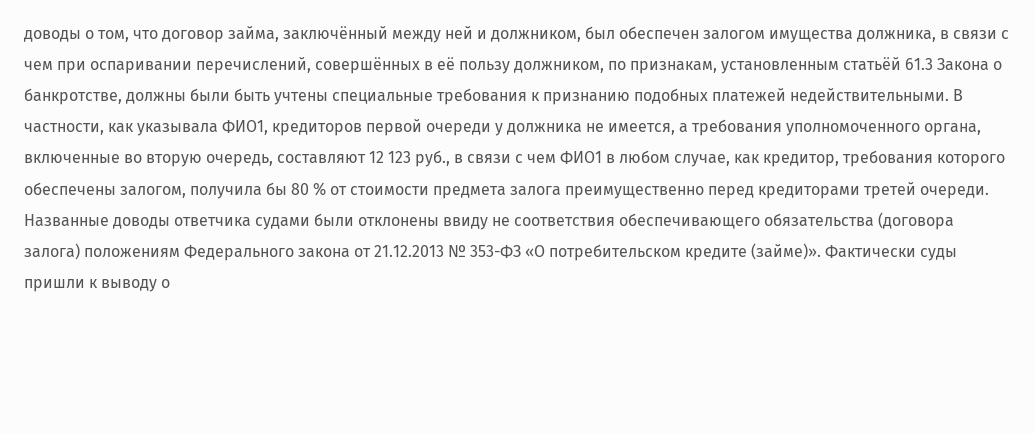доводы о том, что договор займа, заключённый между ней и должником, был обеспечен залогом имущества должника, в связи с чем при оспаривании перечислений, совершённых в её пользу должником, по признакам, установленным статьёй 61.3 Закона о банкротстве, должны были быть учтены специальные требования к признанию подобных платежей недействительными. В частности, как указывала ФИО1, кредиторов первой очереди у должника не имеется, а требования уполномоченного органа, включенные во вторую очередь, составляют 12 123 руб., в связи с чем ФИО1 в любом случае, как кредитор, требования которого обеспечены залогом, получила бы 80 % от стоимости предмета залога преимущественно перед кредиторами третей очереди. Названные доводы ответчика судами были отклонены ввиду не соответствия обеспечивающего обязательства (договора залога) положениям Федерального закона от 21.12.2013 № 353-ФЗ «О потребительском кредите (займе)». Фактически суды пришли к выводу о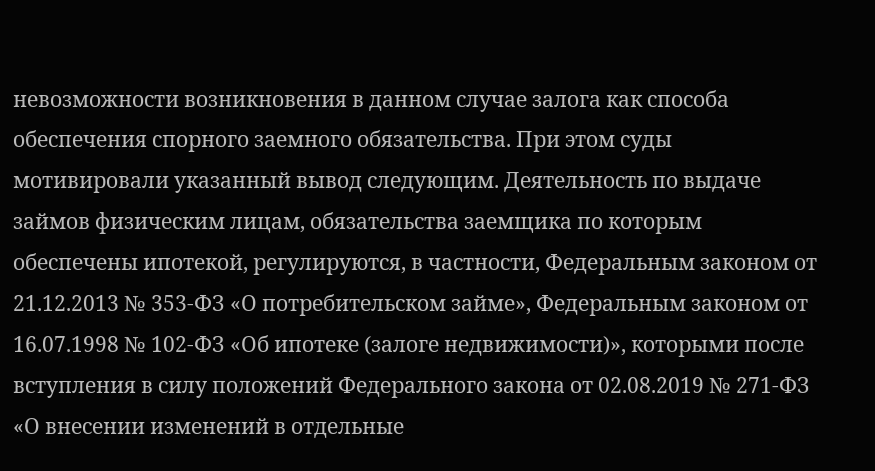невозможности возникновения в данном случае залога как способа обеспечения спорного заемного обязательства. При этом суды мотивировали указанный вывод следующим. Деятельность по выдаче займов физическим лицам, обязательства заемщика по которым обеспечены ипотекой, регулируются, в частности, Федеральным законом от 21.12.2013 № 353-ФЗ «О потребительском займе», Федеральным законом от 16.07.1998 № 102-ФЗ «Об ипотеке (залоге недвижимости)», которыми после вступления в силу положений Федерального закона от 02.08.2019 № 271-ФЗ «О внесении изменений в отдельные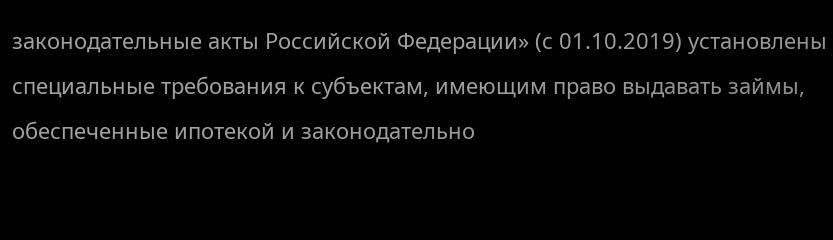законодательные акты Российской Федерации» (с 01.10.2019) установлены специальные требования к субъектам, имеющим право выдавать займы, обеспеченные ипотекой и законодательно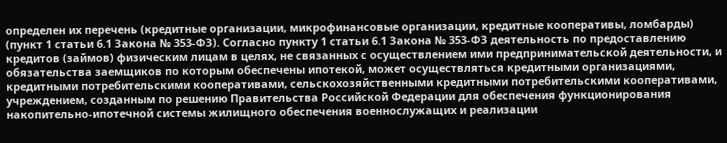определен их перечень (кредитные организации, микрофинансовые организации, кредитные кооперативы, ломбарды) (пункт 1 статьи 6.1 Закона № 353-ФЗ). Согласно пункту 1 статьи 6.1 Закона № 353-ФЗ деятельность по предоставлению кредитов (займов) физическим лицам в целях, не связанных с осуществлением ими предпринимательской деятельности, и обязательства заемщиков по которым обеспечены ипотекой, может осуществляться кредитными организациями, кредитными потребительскими кооперативами, сельскохозяйственными кредитными потребительскими кооперативами, учреждением, созданным по решению Правительства Российской Федерации для обеспечения функционирования накопительно-ипотечной системы жилищного обеспечения военнослужащих и реализации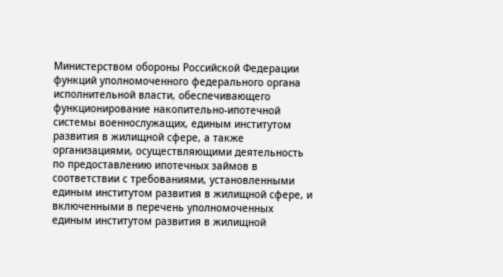Министерством обороны Российской Федерации функций уполномоченного федерального органа исполнительной власти, обеспечивающего функционирование накопительно-ипотечной системы военнослужащих, единым институтом развития в жилищной сфере, а также организациями, осуществляющими деятельность по предоставлению ипотечных займов в соответствии с требованиями, установленными единым институтом развития в жилищной сфере, и включенными в перечень уполномоченных единым институтом развития в жилищной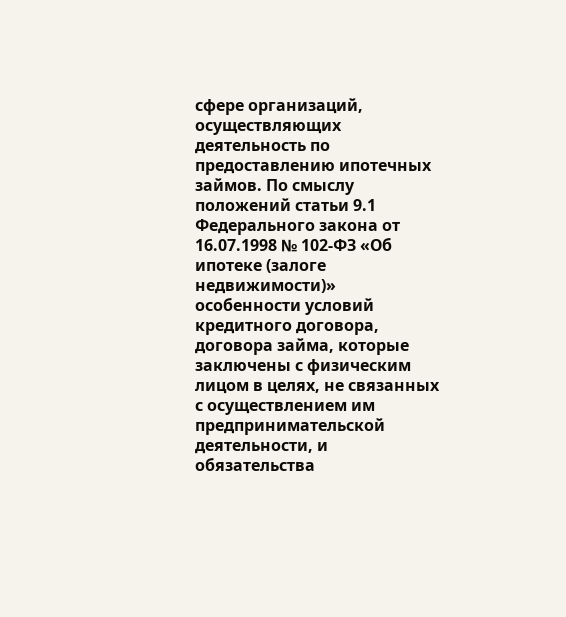сфере организаций, осуществляющих деятельность по предоставлению ипотечных займов. По смыслу положений статьи 9.1 Федерального закона от 16.07.1998 № 102-ФЗ «Об ипотеке (залоге недвижимости)» особенности условий кредитного договора, договора займа, которые заключены с физическим лицом в целях, не связанных с осуществлением им предпринимательской деятельности, и обязательства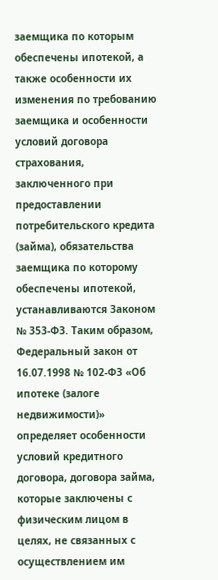заемщика по которым обеспечены ипотекой, а также особенности их изменения по требованию заемщика и особенности условий договора страхования, заключенного при предоставлении потребительского кредита (займа), обязательства заемщика по которому обеспечены ипотекой, устанавливаются Законом № 353-ФЗ. Таким образом, Федеральный закон от 16.07.1998 № 102-ФЗ «Об ипотеке (залоге недвижимости)» определяет особенности условий кредитного договора, договора займа, которые заключены с физическим лицом в целях, не связанных с осуществлением им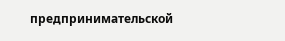предпринимательской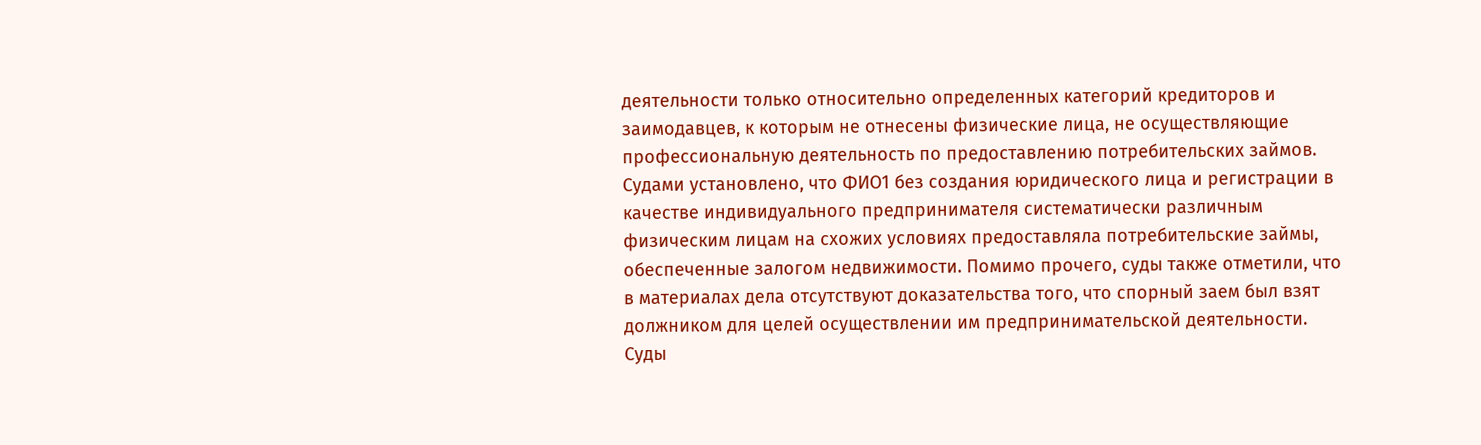деятельности только относительно определенных категорий кредиторов и заимодавцев, к которым не отнесены физические лица, не осуществляющие профессиональную деятельность по предоставлению потребительских займов. Судами установлено, что ФИО1 без создания юридического лица и регистрации в качестве индивидуального предпринимателя систематически различным физическим лицам на схожих условиях предоставляла потребительские займы, обеспеченные залогом недвижимости. Помимо прочего, суды также отметили, что в материалах дела отсутствуют доказательства того, что спорный заем был взят должником для целей осуществлении им предпринимательской деятельности. Суды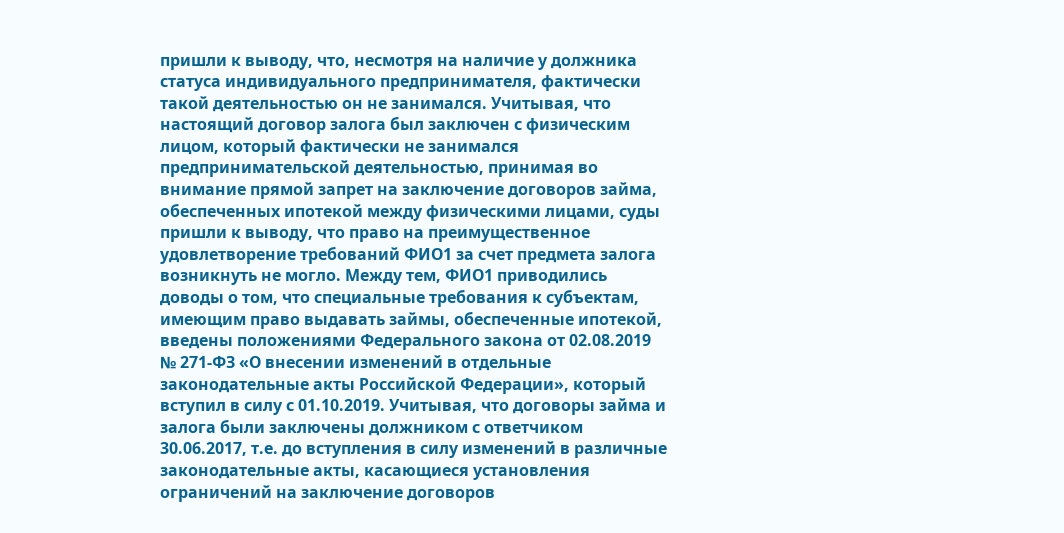пришли к выводу, что, несмотря на наличие у должника статуса индивидуального предпринимателя, фактически такой деятельностью он не занимался. Учитывая, что настоящий договор залога был заключен с физическим лицом, который фактически не занимался предпринимательской деятельностью, принимая во внимание прямой запрет на заключение договоров займа, обеспеченных ипотекой между физическими лицами, суды пришли к выводу, что право на преимущественное удовлетворение требований ФИО1 за счет предмета залога возникнуть не могло. Между тем, ФИО1 приводились доводы о том, что специальные требования к субъектам, имеющим право выдавать займы, обеспеченные ипотекой, введены положениями Федерального закона от 02.08.2019 № 271-ФЗ «О внесении изменений в отдельные законодательные акты Российской Федерации», который вступил в силу с 01.10.2019. Учитывая, что договоры займа и залога были заключены должником с ответчиком 30.06.2017, т.е. до вступления в силу изменений в различные законодательные акты, касающиеся установления ограничений на заключение договоров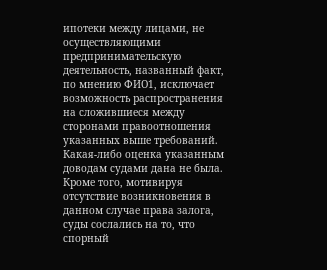ипотеки между лицами, не осуществляющими предпринимательскую деятельность, названный факт, по мнению ФИО1, исключает возможность распространения на сложившиеся между сторонами правоотношения указанных выше требований. Какая-либо оценка указанным доводам судами дана не была. Кроме того, мотивируя отсутствие возникновения в данном случае права залога, суды сослались на то, что спорный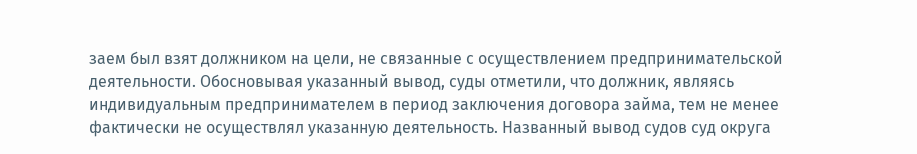заем был взят должником на цели, не связанные с осуществлением предпринимательской деятельности. Обосновывая указанный вывод, суды отметили, что должник, являясь индивидуальным предпринимателем в период заключения договора займа, тем не менее фактически не осуществлял указанную деятельность. Названный вывод судов суд округа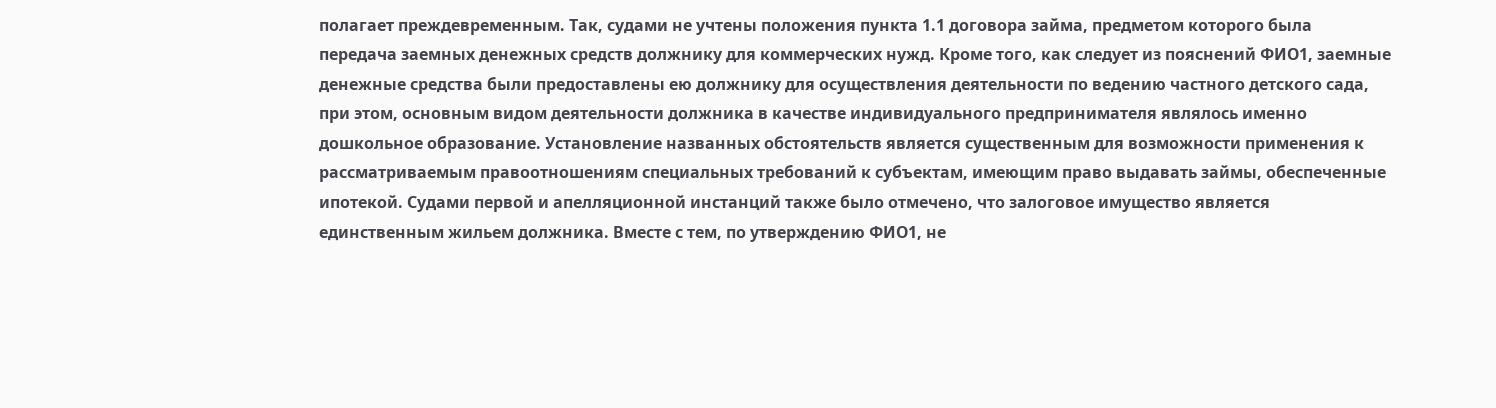полагает преждевременным. Так, судами не учтены положения пункта 1.1 договора займа, предметом которого была передача заемных денежных средств должнику для коммерческих нужд. Кроме того, как следует из пояснений ФИО1, заемные денежные средства были предоставлены ею должнику для осуществления деятельности по ведению частного детского сада, при этом, основным видом деятельности должника в качестве индивидуального предпринимателя являлось именно дошкольное образование. Установление названных обстоятельств является существенным для возможности применения к рассматриваемым правоотношениям специальных требований к субъектам, имеющим право выдавать займы, обеспеченные ипотекой. Судами первой и апелляционной инстанций также было отмечено, что залоговое имущество является единственным жильем должника. Вместе с тем, по утверждению ФИО1, не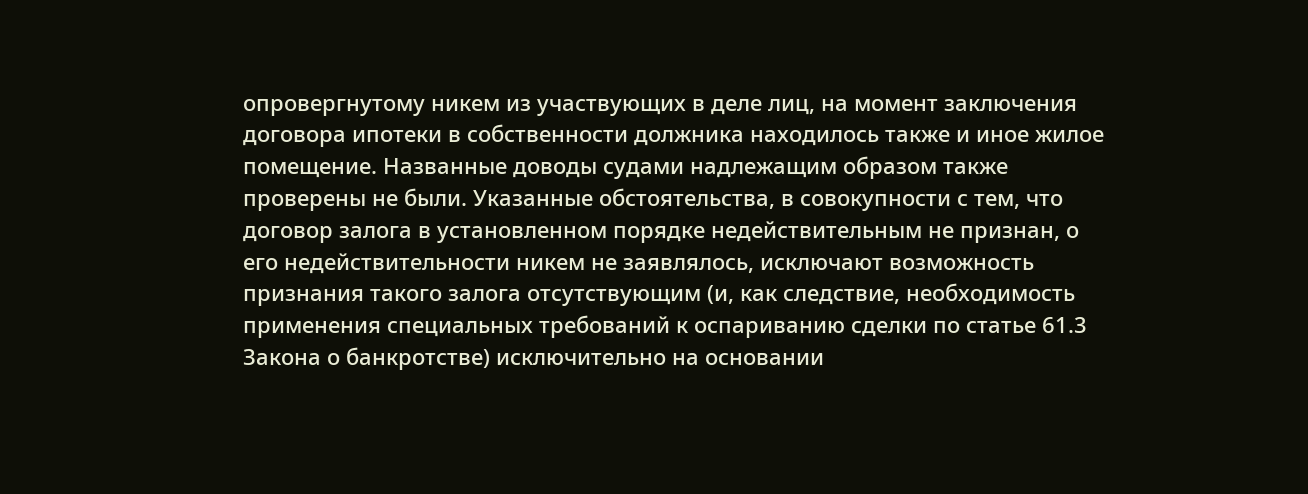опровергнутому никем из участвующих в деле лиц, на момент заключения договора ипотеки в собственности должника находилось также и иное жилое помещение. Названные доводы судами надлежащим образом также проверены не были. Указанные обстоятельства, в совокупности с тем, что договор залога в установленном порядке недействительным не признан, о его недействительности никем не заявлялось, исключают возможность признания такого залога отсутствующим (и, как следствие, необходимость применения специальных требований к оспариванию сделки по статье 61.3 Закона о банкротстве) исключительно на основании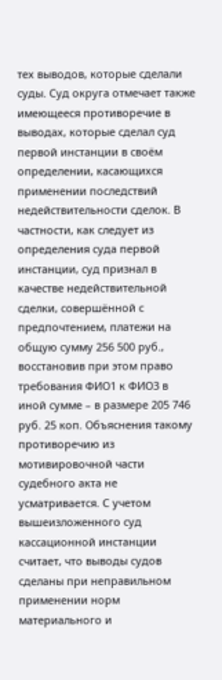тех выводов, которые сделали суды. Суд округа отмечает также имеющееся противоречие в выводах, которые сделал суд первой инстанции в своём определении, касающихся применении последствий недействительности сделок. В частности, как следует из определения суда первой инстанции, суд признал в качестве недействительной сделки, совершённой с предпочтением, платежи на общую сумму 256 500 руб., восстановив при этом право требования ФИО1 к ФИО3 в иной сумме – в размере 205 746 руб. 25 коп. Объяснения такому противоречию из мотивировочной части судебного акта не усматривается. С учетом вышеизложенного суд кассационной инстанции считает, что выводы судов сделаны при неправильном применении норм материального и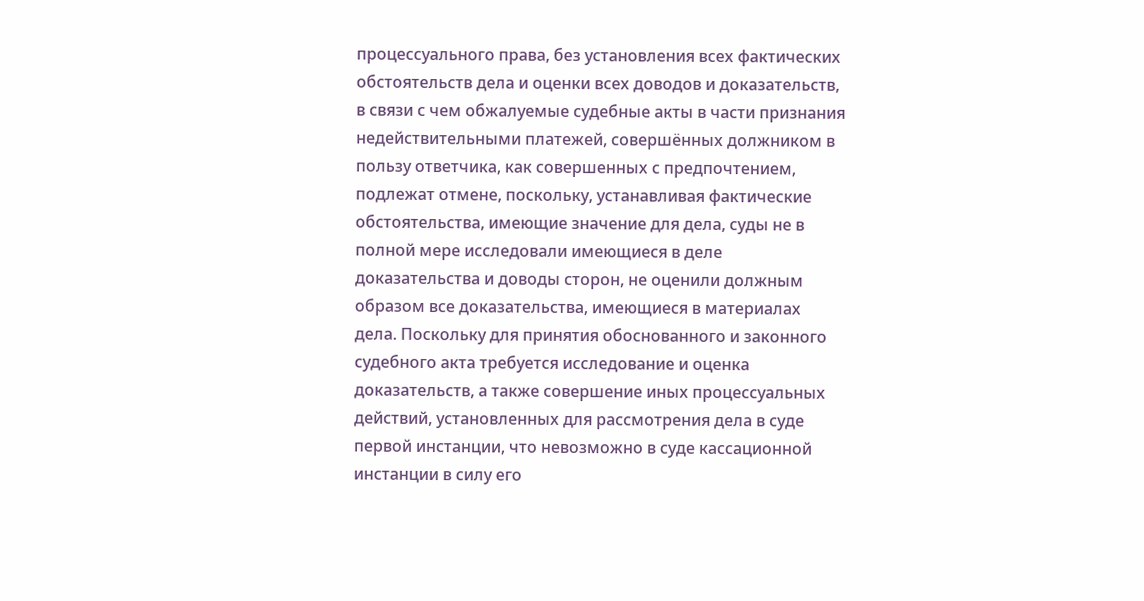процессуального права, без установления всех фактических обстоятельств дела и оценки всех доводов и доказательств, в связи с чем обжалуемые судебные акты в части признания недействительными платежей, совершённых должником в пользу ответчика, как совершенных с предпочтением, подлежат отмене, поскольку, устанавливая фактические обстоятельства, имеющие значение для дела, суды не в полной мере исследовали имеющиеся в деле доказательства и доводы сторон, не оценили должным образом все доказательства, имеющиеся в материалах дела. Поскольку для принятия обоснованного и законного судебного акта требуется исследование и оценка доказательств, а также совершение иных процессуальных действий, установленных для рассмотрения дела в суде первой инстанции, что невозможно в суде кассационной инстанции в силу его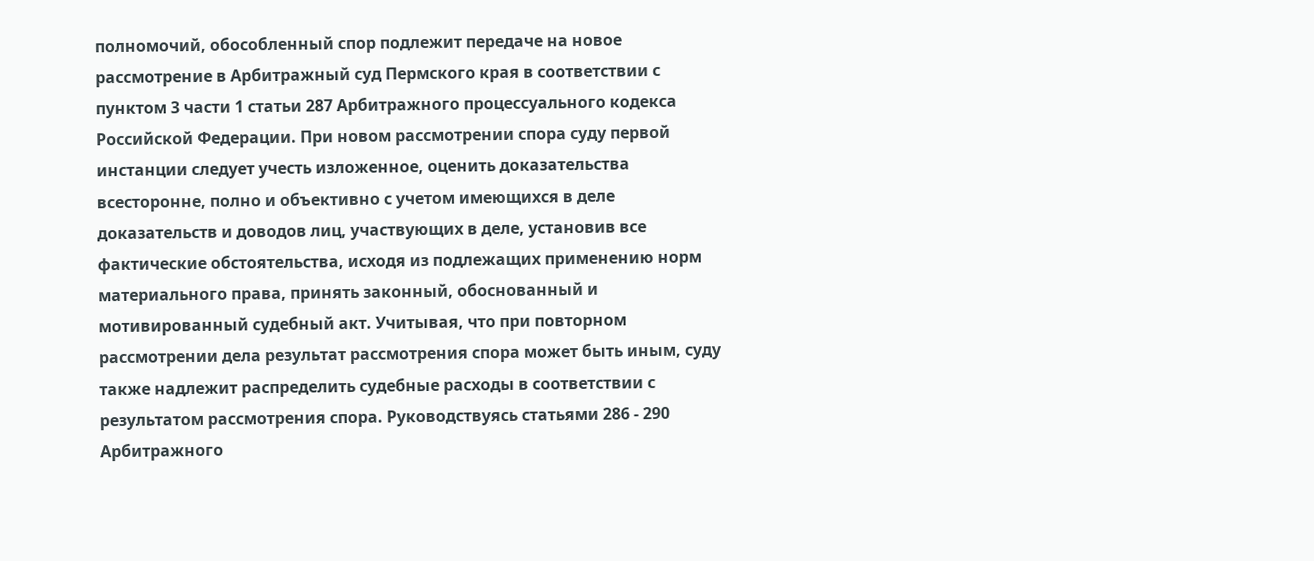полномочий, обособленный спор подлежит передаче на новое рассмотрение в Арбитражный суд Пермского края в соответствии с пунктом 3 части 1 статьи 287 Арбитражного процессуального кодекса Российской Федерации. При новом рассмотрении спора суду первой инстанции следует учесть изложенное, оценить доказательства всесторонне, полно и объективно с учетом имеющихся в деле доказательств и доводов лиц, участвующих в деле, установив все фактические обстоятельства, исходя из подлежащих применению норм материального права, принять законный, обоснованный и мотивированный судебный акт. Учитывая, что при повторном рассмотрении дела результат рассмотрения спора может быть иным, суду также надлежит распределить судебные расходы в соответствии с результатом рассмотрения спора. Руководствуясь статьями 286 - 290 Арбитражного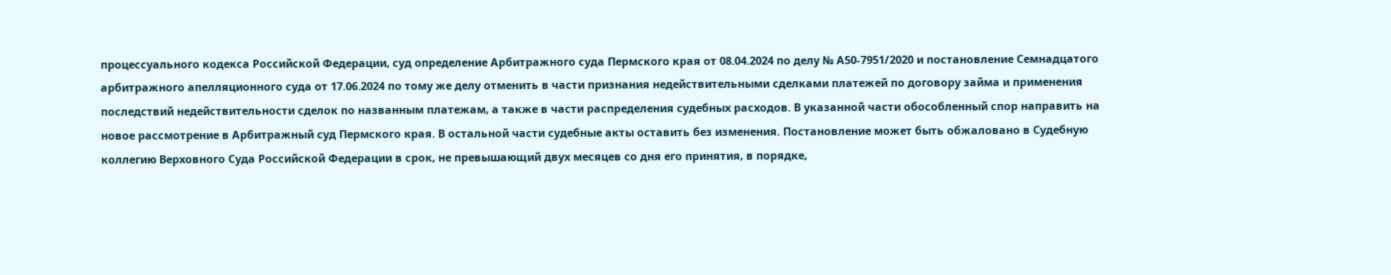процессуального кодекса Российской Федерации, суд определение Арбитражного суда Пермского края от 08.04.2024 по делу № А50-7951/2020 и постановление Семнадцатого арбитражного апелляционного суда от 17.06.2024 по тому же делу отменить в части признания недействительными сделками платежей по договору займа и применения последствий недействительности сделок по названным платежам, а также в части распределения судебных расходов. В указанной части обособленный спор направить на новое рассмотрение в Арбитражный суд Пермского края. В остальной части судебные акты оставить без изменения. Постановление может быть обжаловано в Судебную коллегию Верховного Суда Российской Федерации в срок, не превышающий двух месяцев со дня его принятия, в порядке,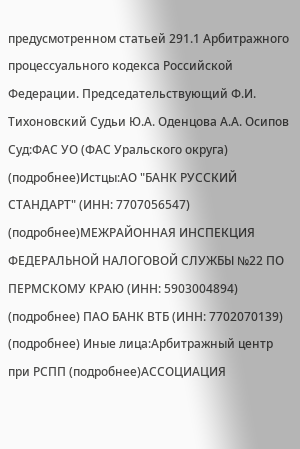предусмотренном статьей 291.1 Арбитражного процессуального кодекса Российской Федерации. Председательствующий Ф.И. Тихоновский Судьи Ю.А. Оденцова А.А. Осипов Суд:ФАС УО (ФАС Уральского округа) (подробнее)Истцы:АО "БАНК РУССКИЙ СТАНДАРТ" (ИНН: 7707056547) (подробнее)МЕЖРАЙОННАЯ ИНСПЕКЦИЯ ФЕДЕРАЛЬНОЙ НАЛОГОВОЙ СЛУЖБЫ №22 ПО ПЕРМСКОМУ КРАЮ (ИНН: 5903004894) (подробнее) ПАО БАНК ВТБ (ИНН: 7702070139) (подробнее) Иные лица:Арбитражный центр при РСПП (подробнее)АССОЦИАЦИЯ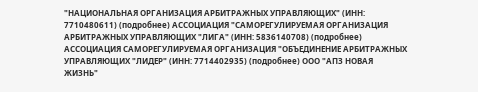"НАЦИОНАЛЬНАЯ ОРГАНИЗАЦИЯ АРБИТРАЖНЫХ УПРАВЛЯЮЩИХ" (ИНН: 7710480611) (подробнее) АССОЦИАЦИЯ "САМОРЕГУЛИРУЕМАЯ ОРГАНИЗАЦИЯ АРБИТРАЖНЫХ УПРАВЛЯЮЩИХ "ЛИГА" (ИНН: 5836140708) (подробнее) АССОЦИАЦИЯ САМОРЕГУЛИРУЕМАЯ ОРГАНИЗАЦИЯ "ОБЪЕДИНЕНИЕ АРБИТРАЖНЫХ УПРАВЛЯЮЩИХ "ЛИДЕР" (ИНН: 7714402935) (подробнее) ООО "АПЗ НОВАЯ ЖИЗНЬ"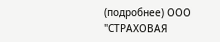(подробнее) ООО "СТРАХОВАЯ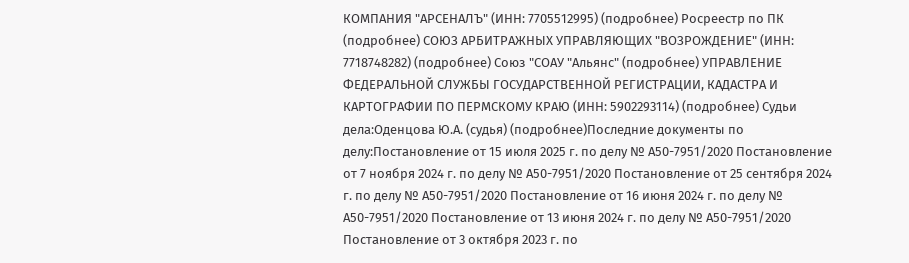КОМПАНИЯ "АРСЕНАЛЪ" (ИНН: 7705512995) (подробнее) Росреестр по ПК (подробнее) СОЮЗ АРБИТРАЖНЫХ УПРАВЛЯЮЩИХ "ВОЗРОЖДЕНИЕ" (ИНН: 7718748282) (подробнее) Союз "СОАУ "Альянс" (подробнее) УПРАВЛЕНИЕ ФЕДЕРАЛЬНОЙ СЛУЖБЫ ГОСУДАРСТВЕННОЙ РЕГИСТРАЦИИ, КАДАСТРА И КАРТОГРАФИИ ПО ПЕРМСКОМУ КРАЮ (ИНН: 5902293114) (подробнее) Судьи дела:Оденцова Ю.А. (судья) (подробнее)Последние документы по делу:Постановление от 15 июля 2025 г. по делу № А50-7951/2020 Постановление от 7 ноября 2024 г. по делу № А50-7951/2020 Постановление от 25 сентября 2024 г. по делу № А50-7951/2020 Постановление от 16 июня 2024 г. по делу № А50-7951/2020 Постановление от 13 июня 2024 г. по делу № А50-7951/2020 Постановление от 3 октября 2023 г. по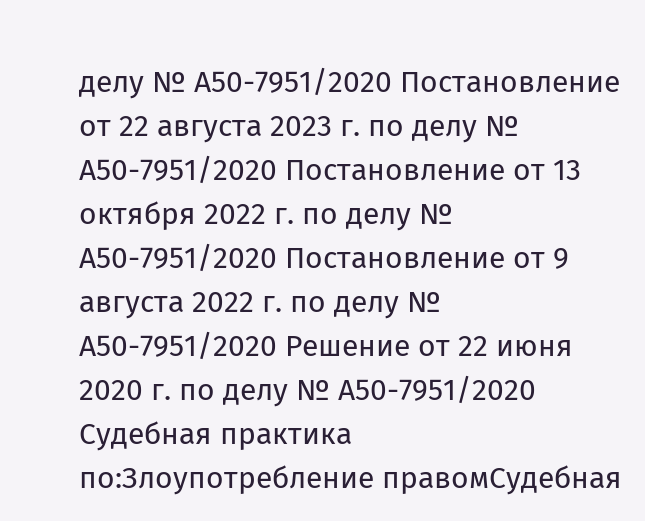делу № А50-7951/2020 Постановление от 22 августа 2023 г. по делу № А50-7951/2020 Постановление от 13 октября 2022 г. по делу № А50-7951/2020 Постановление от 9 августа 2022 г. по делу № А50-7951/2020 Решение от 22 июня 2020 г. по делу № А50-7951/2020 Судебная практика по:Злоупотребление правомСудебная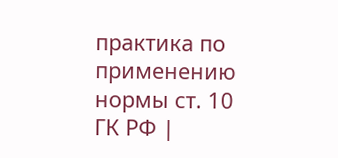практика по применению нормы ст. 10 ГК РФ |